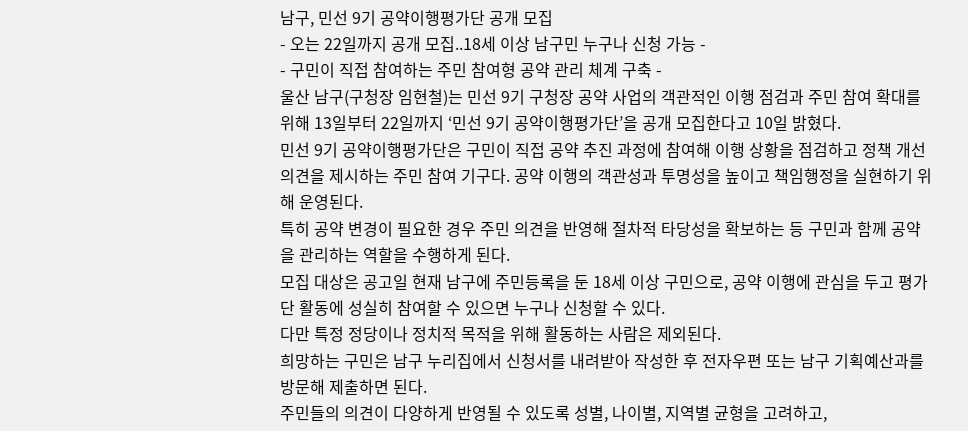남구, 민선 9기 공약이행평가단 공개 모집
- 오는 22일까지 공개 모집..18세 이상 남구민 누구나 신청 가능 -
- 구민이 직접 참여하는 주민 참여형 공약 관리 체계 구축 -
울산 남구(구청장 임현철)는 민선 9기 구청장 공약 사업의 객관적인 이행 점검과 주민 참여 확대를 위해 13일부터 22일까지 ‘민선 9기 공약이행평가단’을 공개 모집한다고 10일 밝혔다.
민선 9기 공약이행평가단은 구민이 직접 공약 추진 과정에 참여해 이행 상황을 점검하고 정책 개선 의견을 제시하는 주민 참여 기구다. 공약 이행의 객관성과 투명성을 높이고 책임행정을 실현하기 위해 운영된다.
특히 공약 변경이 필요한 경우 주민 의견을 반영해 절차적 타당성을 확보하는 등 구민과 함께 공약을 관리하는 역할을 수행하게 된다.
모집 대상은 공고일 현재 남구에 주민등록을 둔 18세 이상 구민으로, 공약 이행에 관심을 두고 평가단 활동에 성실히 참여할 수 있으면 누구나 신청할 수 있다.
다만 특정 정당이나 정치적 목적을 위해 활동하는 사람은 제외된다.
희망하는 구민은 남구 누리집에서 신청서를 내려받아 작성한 후 전자우편 또는 남구 기획예산과를 방문해 제출하면 된다.
주민들의 의견이 다양하게 반영될 수 있도록 성별, 나이별, 지역별 균형을 고려하고,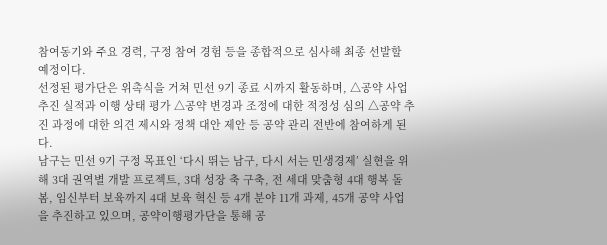참여동기와 주요 경력, 구정 참여 경험 등을 종합적으로 심사해 최종 선발할 예정이다.
선정된 평가단은 위촉식을 거쳐 민선 9기 종료 시까지 활동하며, △공약 사업 추진 실적과 이행 상태 평가 △공약 변경과 조정에 대한 적정성 심의 △공약 추진 과정에 대한 의견 제시와 정책 대안 제안 등 공약 관리 전반에 참여하게 된다.
남구는 민선 9기 구정 목표인 ‘다시 뛰는 남구, 다시 서는 민생경제’ 실현을 위해 3대 권역별 개발 프로젝트, 3대 성장 축 구축, 전 세대 맞춤형 4대 행복 돌봄, 임신부터 보육까지 4대 보육 혁신 등 4개 분야 11개 과제, 45개 공약 사업을 추진하고 있으며, 공약이행평가단을 통해 공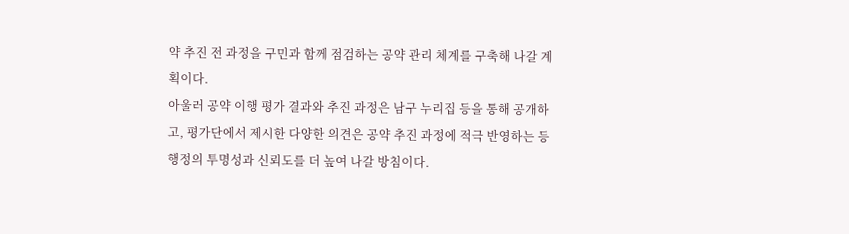약 추진 전 과정을 구민과 함께 점검하는 공약 관리 체계를 구축해 나갈 계획이다.
아울러 공약 이행 평가 결과와 추진 과정은 남구 누리집 등을 통해 공개하고, 평가단에서 제시한 다양한 의견은 공약 추진 과정에 적극 반영하는 등 행정의 투명성과 신뢰도를 더 높여 나갈 방침이다.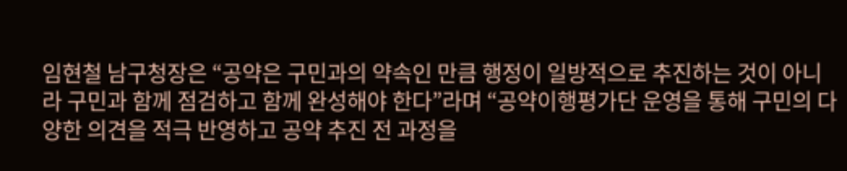임현철 남구청장은 “공약은 구민과의 약속인 만큼 행정이 일방적으로 추진하는 것이 아니라 구민과 함께 점검하고 함께 완성해야 한다”라며 “공약이행평가단 운영을 통해 구민의 다양한 의견을 적극 반영하고 공약 추진 전 과정을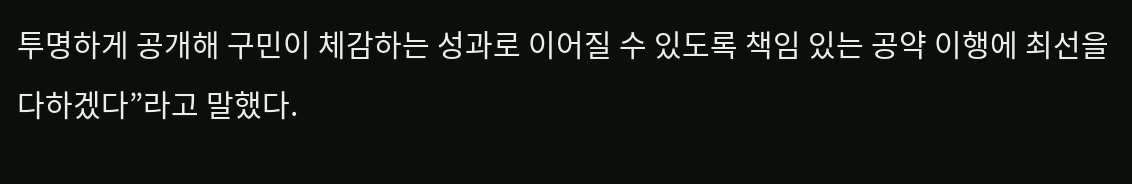투명하게 공개해 구민이 체감하는 성과로 이어질 수 있도록 책임 있는 공약 이행에 최선을 다하겠다”라고 말했다.